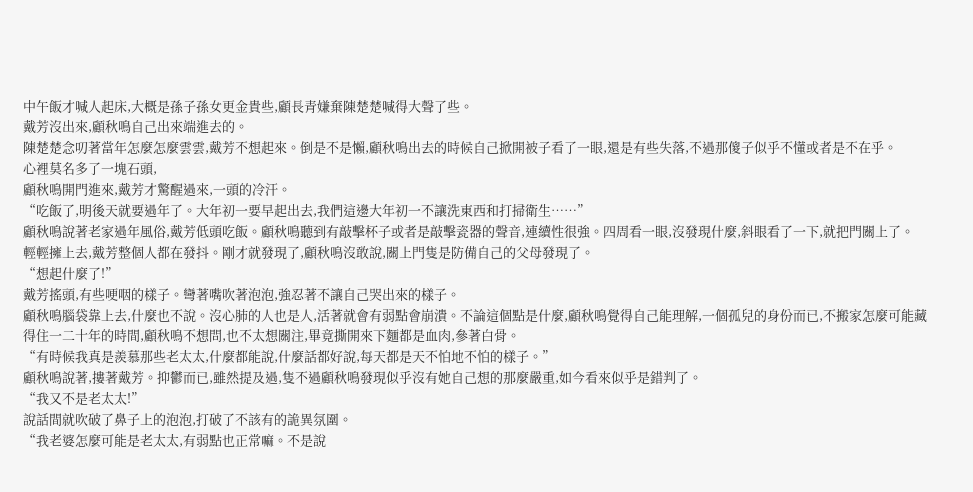中午飯才喊人起床,大概是孫子孫女更金貴些,顧長青嫌棄陳楚楚喊得大聲了些。
戴芳沒出來,顧秋鳴自己出來端進去的。
陳楚楚念叨著當年怎麼怎麼雲雲,戴芳不想起來。倒是不是懶,顧秋鳴出去的時候自己掀開被子看了一眼,還是有些失落,不過那傻子似乎不懂或者是不在乎。
心裡莫名多了一塊石頭,
顧秋鳴開門進來,戴芳才驚醒過來,一頭的冷汗。
“吃飯了,明後天就要過年了。大年初一要早起出去,我們這邊大年初一不讓洗東西和打掃衛生……”
顧秋鳴說著老家過年風俗,戴芳低頭吃飯。顧秋鳴聽到有敲擊杯子或者是敲擊瓷器的聲音,連續性很強。四周看一眼,沒發現什麼,斜眼看了一下,就把門關上了。
輕輕擁上去,戴芳整個人都在發抖。剛才就發現了,顧秋鳴沒敢說,關上門隻是防備自己的父母發現了。
“想起什麼了!”
戴芳搖頭,有些哽咽的樣子。彎著嘴吹著泡泡,強忍著不讓自己哭出來的樣子。
顧秋鳴腦袋靠上去,什麼也不說。沒心肺的人也是人,活著就會有弱點會崩潰。不論這個點是什麼,顧秋鳴覺得自己能理解,一個孤兒的身份而已,不搬家怎麼可能藏得住一二十年的時間,顧秋鳴不想問,也不太想關注,畢竟撕開來下麵都是血肉,參著白骨。
“有時候我真是羨慕那些老太太,什麼都能說,什麼話都好說,每天都是天不怕地不怕的樣子。”
顧秋鳴說著,摟著戴芳。抑鬱而已,雖然提及過,隻不過顧秋鳴發現似乎沒有她自己想的那麼嚴重,如今看來似乎是錯判了。
“我又不是老太太!”
說話間就吹破了鼻子上的泡泡,打破了不該有的詭異氛圍。
“我老婆怎麼可能是老太太,有弱點也正常嘛。不是說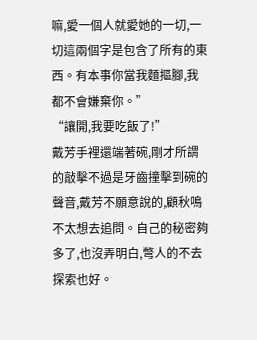嘛,愛一個人就愛她的一切,一切這兩個字是包含了所有的東西。有本事你當我麵摳腳,我都不會嫌棄你。”
“讓開,我要吃飯了!”
戴芳手裡還端著碗,剛才所謂的敲擊不過是牙齒撞擊到碗的聲音,戴芳不願意說的,顧秋鳴不太想去追問。自己的秘密夠多了,也沒弄明白,彆人的不去探索也好。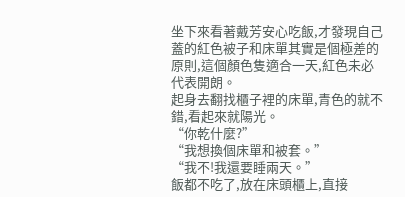坐下來看著戴芳安心吃飯,才發現自己蓋的紅色被子和床單其實是個極差的原則,這個顏色隻適合一天,紅色未必代表開朗。
起身去翻找櫃子裡的床單,青色的就不錯,看起來就陽光。
“你乾什麼?”
“我想換個床單和被套。”
“我不!我還要睡兩天。”
飯都不吃了,放在床頭櫃上,直接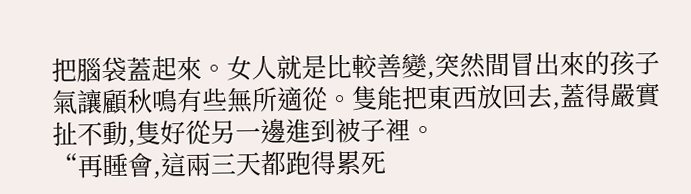把腦袋蓋起來。女人就是比較善變,突然間冒出來的孩子氣讓顧秋鳴有些無所適從。隻能把東西放回去,蓋得嚴實扯不動,隻好從另一邊進到被子裡。
“再睡會,這兩三天都跑得累死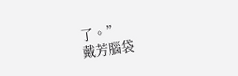了。”
戴芳腦袋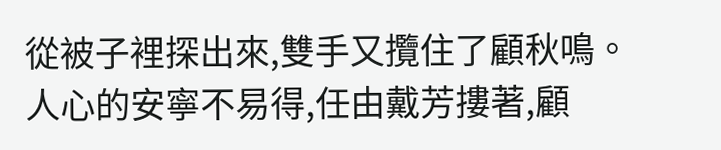從被子裡探出來,雙手又攬住了顧秋鳴。
人心的安寧不易得,任由戴芳摟著,顧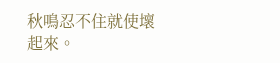秋鳴忍不住就使壞起來。